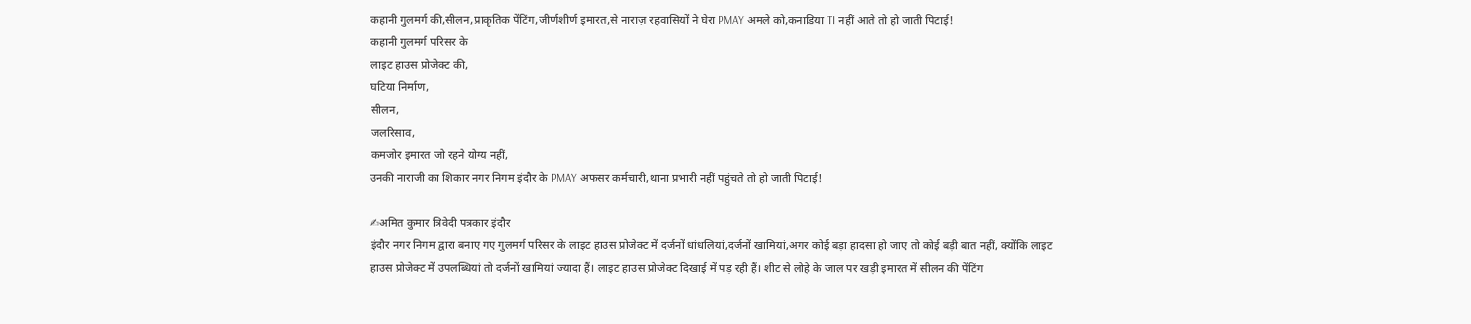कहानी गुलमर्ग की,सीलन,प्राकृतिक पेंटिंग,जीर्णशीर्ण इमारत,से नाराज़ रहवासियों ने घेरा PMAY अमले को,कनाडिया TI नहीं आते तो हो जाती पिटाई!
कहानी गुलमर्ग परिसर के
लाइट हाउस प्रोजेक्ट की,
घटिया निर्माण,
सीलन,
जलरिसाव,
कमजोर इमारत जो रहने योग्य नहीं,
उनकी नाराजी का शिकार नगर निगम इंदौर के PMAY अफसर कर्मचारी,थाना प्रभारी नहीं पहुंचते तो हो जाती पिटाई!

✍अमित कुमार त्रिवेदी पत्रकार इंदौर
इंदौर नगर निगम द्वारा बनाए गए गुलमर्ग परिसर के लाइट हाउस प्रोजेक्ट में दर्जनों धांधलियां,दर्जनों खामियां,अगर कोई बड़ा हादसा हो जाए तो कोई बड़ी बात नहीं, क्योंकि लाइट हाउस प्रोजेक्ट में उपलब्धियां तो दर्जनों खामियां ज्यादा हैं। लाइट हाउस प्रोजेक्ट दिखाई में पड़ रही हैं। शीट से लोहे के जाल पर खड़ी इमारत में सीलन की पेंटिंग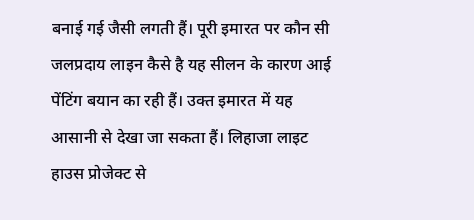बनाई गई जैसी लगती हैं। पूरी इमारत पर कौन सी जलप्रदाय लाइन कैसे है यह सीलन के कारण आई पेंटिंग बयान का रही हैं। उक्त इमारत में यह आसानी से देखा जा सकता हैं। लिहाजा लाइट हाउस प्रोजेक्ट से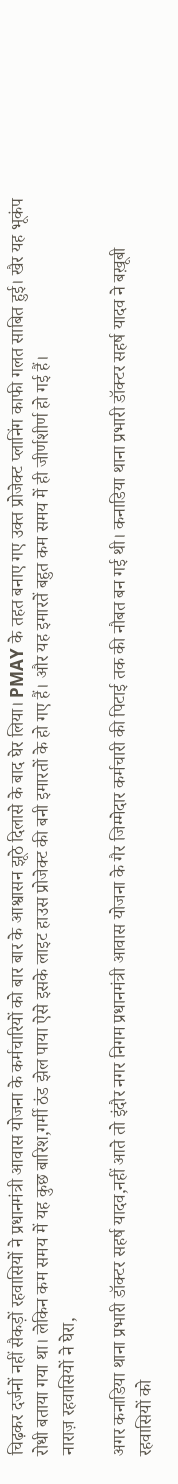चिढ़कर दर्जनों नहीं सैकड़ों रहवासियों ने प्रधानमंत्री आवास योजना के कर्मचारियों को बार बार के आश्वासन झूठे दिलासे के बाद घेर लिया। PMAY के तहत बनाए गए उक्त प्रोजेक्ट प्लानिंग काफी गलत साबित हुई। खैर यह भूकंप रोधी बताया गया था। लेकिन कम समय में यह कुछ बारिश,गर्मी ठंड झेल पाया ऐसे इसके लाइट हाउस प्रोजेक्ट की बनी इमारतों के हो गए हैं। और यह इमारतें बहुत कम समय में ही जीर्णशीर्ण हो गई हैं।
नाराज़ रहवासियों ने घेरा,

अगर कनाडिया थाना प्रभारी डॉक्टर सहर्ष यादव,नहीं आते तो इंदौर नगर निगम प्रधानमंत्री आवास योजना के गैर जिम्मेदार कर्मचारी की पिटाई तक की नौबत बन गई थी। कनाडिया थाना प्रभारी डॉक्टर सहर्ष यादव ने बख़ूबी रहवासियों को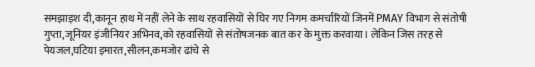समझाइश दी,कानून हाथ में नहीं लेने के साथ रहवासियों से घिर गए निगम कमर्चारियों जिनमें PMAY विभाग से संतोषी गुप्ता,जूनियर इंजीनियर अभिनव,को रहवासियों से संतोषजनक बात कर के मुक्त करवाया। लेकिन जिस तरह से पेयजल,घटिया इमारत,सीलन,कमजोर ढांचे से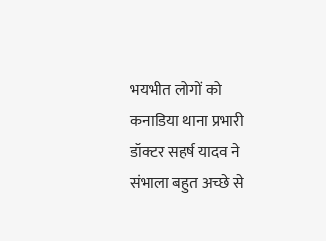भयभीत लोगों को कनाडिया थाना प्रभारी डॉक्टर सहर्ष यादव ने संभाला बहुत अच्छे से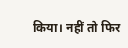किया। नहीं तो फिर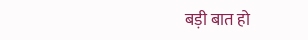बड़ी बात हो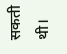सकती थी।